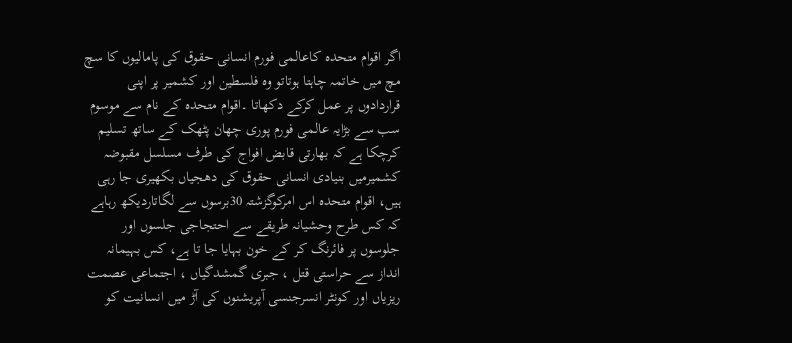اگر اقوام متحدہ کاعالمی فورم انسانی حقوق کی پامالیوں کا سچ مچ میں خاتمہ چاہتا ہوتاتو وہ فلسطین اور کشمیر پر اپنی قراردادوں پر عمل کرکے دکھاتا ۔اقوام متحدہ کے نام سے موسوم سب سے بڑایہ عالمی فورم پوری چھان پٹھک کے ساتھ تسلیم کرچکا ہے کہ بھارتی قابض افواج کی طرف مسلسل مقبوضہ کشمیرمیں بنیادی انسانی حقوق کی دھجیاں بکھیری جا رہی ہیں، اقوام متحدہ اس امرکوگزشتہ 30برسوں سے لگاتاردیکھ رہاہے کہ کس طرح وحشیانہ طریقے سے احتجاجی جلسوں اور جلوسوں پر فائرنگ کر کے خون بہایا جا تا ہے، کس بہیمانہ انداز سے حراستی قتل ، جبری گمشدگیاں ، اجتماعی عصمت ریزیاں اور کونٹر انسرجنسی آپریشنوں کی آڑ میں انسانیت کو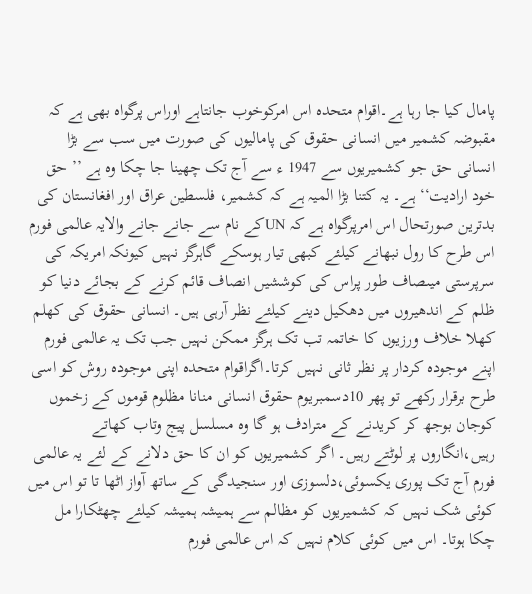پامال کیا جا رہا ہے۔اقوام متحدہ اس امرکوخوب جانتاہے اوراس پرگواہ بھی ہے کہ مقبوضہ کشمیر میں انسانی حقوق کی پامالیوں کی صورت میں سب سے بڑا انسانی حق جو کشمیریوں سے 1947 ء سے آج تک چھینا جا چکا وہ ہے ’’ حق خود ارادیت‘‘ ہے۔ یہ کتنا بڑا المیہ ہے کہ کشمیر، فلسطین عراق اور افغانستان کی بدترین صورتحال اس امرپرگواہ ہے کہ UNکے نام سے جانے جانے والایہ عالمی فورم اس طرح کا رول نبھانے کیلئے کبھی تیار ہوسکے گاہرگز نہیں کیونکہ امریکہ کی سرپرستی میںصاف طور پراس کی کوششیں انصاف قائم کرنے کے بجائے دنیا کو ظلم کے اندھیروں میں دھکیل دینے کیلئے نظر آرہی ہیں۔ انسانی حقوق کی کھلم کھلا خلاف ورزیوں کا خاتمہ تب تک ہرگز ممکن نہیں جب تک یہ عالمی فورم اپنے موجودہ کردار پر نظر ثانی نہیں کرتا۔اگراقوام متحدہ اپنی موجودہ روش کو اسی طرح برقرار رکھے تو پھر 10دسمبریوم حقوق انسانی منانا مظلوم قوموں کے زخموں کوجان بوجھ کر کریدنے کے مترادف ہو گا وہ مسلسل پیج وتاب کھاتے رہیں،انگاروں پر لوٹتے رہیں۔ اگر کشمیریوں کو ان کا حق دلانے کے لئے یہ عالمی فورم آج تک پوری یکسوئی،دلسوزی اور سنجیدگی کے ساتھ آواز اٹھا تا تو اس میں کوئی شک نہیں کہ کشمیریوں کو مظالم سے ہمیشہ ہمیشہ کیلئے چھٹکارا مل چکا ہوتا۔ اس میں کوئی کلام نہیں کہ اس عالمی فورم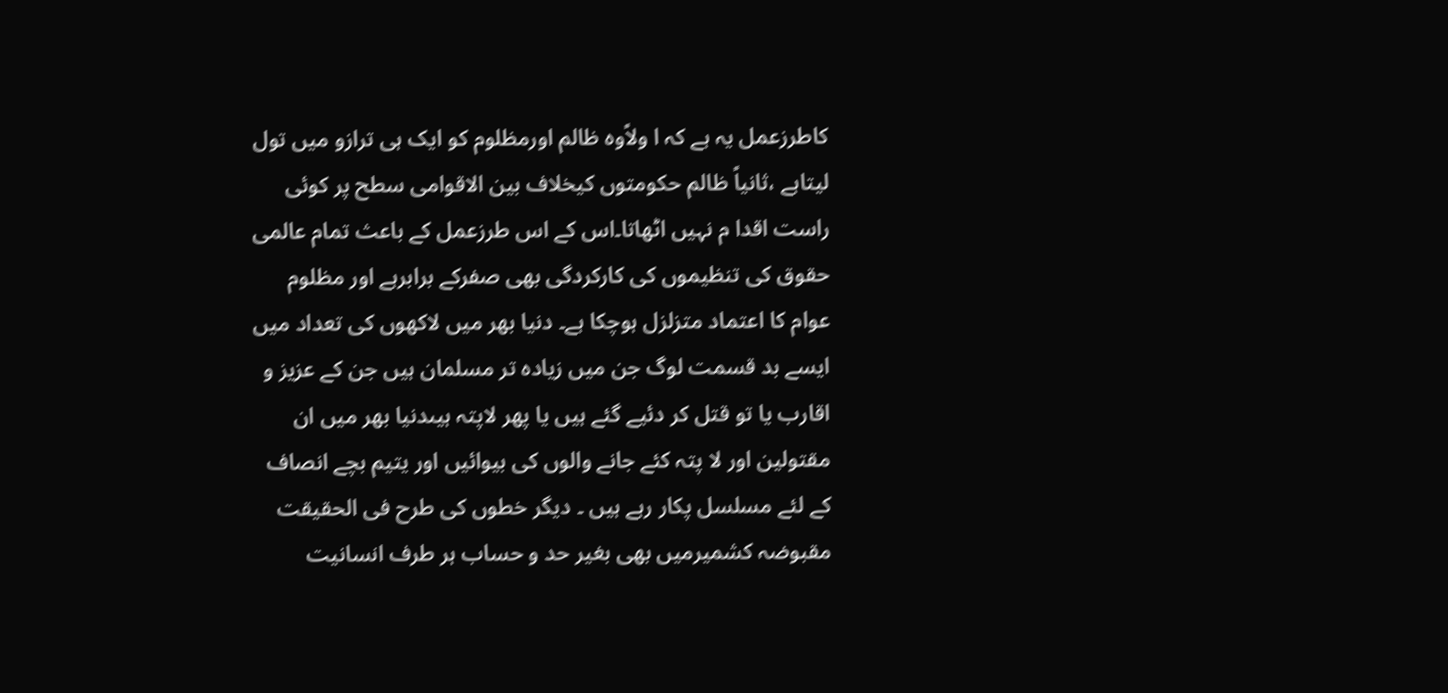کاطرزعمل یہ ہے کہ ا ولاًوہ ظالم اورمظلوم کو ایک ہی ترازو میں تول لیتاہے ،ثانیاً ظالم حکومتوں کیخلاف بین الاقوامی سطح پر کوئی راست اقدا م نہیں اٹھاتا۔اس کے اس طرزعمل کے باعث تمام عالمی حقوق کی تنظیموں کی کارکردگی بھی صفرکے برابرہے اور مظلوم عوام کا اعتماد متزلزل ہوچکا ہے۔ دنیا بھر میں لاکھوں کی تعداد میں ایسے بد قسمت لوگ جن میں زیادہ تر مسلمان ہیں جن کے عزیز و اقارب یا تو قتل کر دئیے گئے ہیں یا پھر لاپتہ ہیںدنیا بھر میں ان مقتولین اور لا پتہ کئے جانے والوں کی بیوائیں اور یتیم بچے انصاف کے لئے مسلسل پکار رہے ہیں ۔ دیگر خطوں کی طرح فی الحقیقت مقبوضہ کشمیرمیں بھی بغیر حد و حساب ہر طرف انسانیت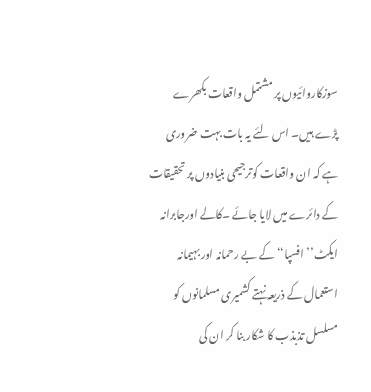سوزکاروائیوں پر مشتمل واقعات بکھرے پڑے ہیں۔ اس لئے یہ بات بہت ضروری ہے کہ ان واقعات کوترجیحی بنیادوں پر تحقیقات کے دائرے میں لایا جائے ۔کالے اورجابرانہ ایکٹ’’ افسپا‘‘کے بے رحمانہ اور بہیمانہ استعمال کے ذریعہ نہتے کشمیری مسلمانوں کو مسلسل تذبذب کا شکار بنا کر ان کی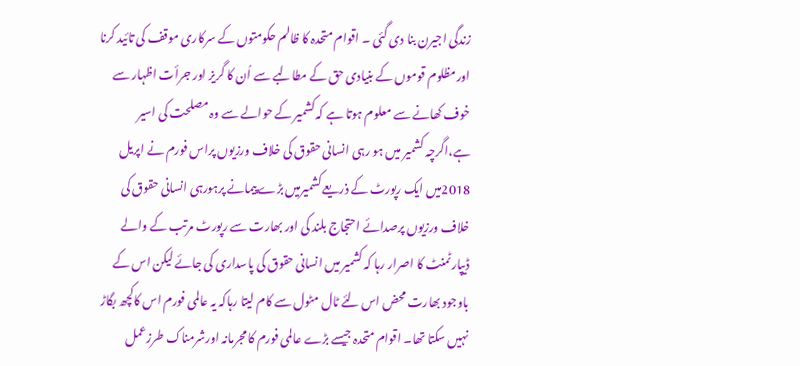زندگی اجیرن بنا دی گئی ۔ اقوام متحدہ کا ظالم حکومتوں کے سرکاری موقف کی تائید کرنا اورمظلوم قوموں کے بنیادی حق کے مطالبے سے اُن کا گریز اور جرأت اظہار سے خوف کھانے سے معلوم ہوتا ہے کہ کشمیر کے حوالے سے وہ مصلحت کی اسیر ہے،اگرچہ کشمیر میں ہو رہی انسانی حقوق کی خلاف ورزیوں پراس فورم نے اپریل 2018میں ایک رپورٹ کے ذریعے کشمیرمیں بڑے پیمانے پرہورہی انسانی حقوق کی خلاف ورزیوں پرصدائے احتجاج بلند کی اور بھارت سے رپورٹ مرتب کے والے ڈیپارٹمنٹ کا اصرار رہا کہ کشمیر میں انسانی حقوق کی پاسداری کی جائے لیکن اس کے باوجود بھارت محض اس لئے ٹال مٹول سے کام لیتا رہاکہ یہ عالمی فورم اس کاکچھ بگاڑ نہیں سکتا تھا۔ اقوام متحدہ جیسے بڑے عالمی فورم کا مجرمانہ اورشرمناک طرزعمل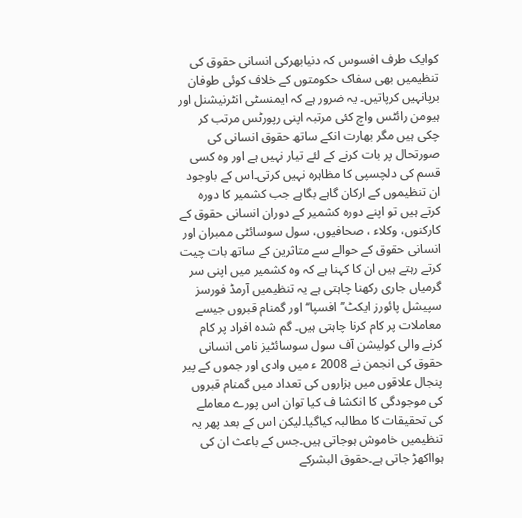کوایک طرف افسوس کہ دنیابھرکی انسانی حقوق کی تنظیمیں بھی سفاک حکومتوں کے خلاف کوئی طوفان برپانہیں کرپاتیں۔ یہ ضرور ہے کہ ایمنسٹی انٹرنیشنل اور ہیومن رائٹس واچ کئی مرتبہ اپنی رپورٹس مرتب کر چکی ہیں مگر بھارت انکے ساتھ حقوق انسانی کی صورتحال پر بات کرنے کے لئے تیار نہیں ہے اور وہ کسی قسم کی دلچسپی کا مظاہرہ نہیں کرتی۔اس کے باوجود ان تنظیموں کے ارکان گاہے بگاہے جب کشمیر کا دورہ کرتے ہیں تو اپنے دورہ کشمیر کے دوران انسانی حقوق کے کارکنوں، وکلاء ، صحافیوں، سول سوسائٹی ممبران اور انسانی حقوق کے حوالے سے متاثرین کے ساتھ بات چیت کرتے رہتے ہیں ان کا کہنا ہے کہ وہ کشمیر میں اپنی سر گرمیاں جاری رکھنا چاہتی ہے یہ تنظیمیں آرمڈ فورسز سپیشل پائورز ایکٹ’’افسپا‘‘ اور گمنام قبروں جیسے معاملات پر کام کرنا چاہتی ہیں۔ گم شدہ افراد پر کام کرنے والی کولیشن آف سول سوسائٹیز نامی انسانی حقوق کی انجمن نے 2008 ء میں وادی اور جموں کے پیر پنجال علاقوں میں ہزاروں کی تعداد میں گمنام قبروں کی موجودگی کا انکشا ف کیا توان اس پورے معاملے کی تحقیقات کا مطالبہ کیاگیا۔لیکن اس کے بعد پھر یہ تنظیمیں خاموش ہوجاتی ہیں۔جس کے باعث ان کی ہوااکھڑ جاتی ہے۔حقوق البشرکے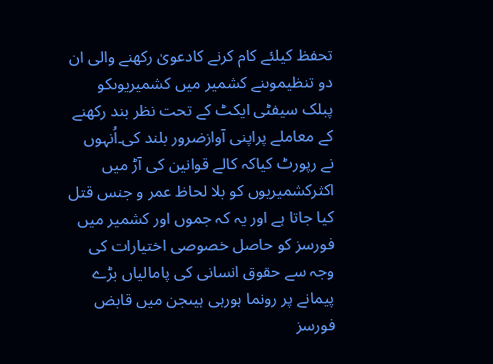تحفظ کیلئے کام کرنے کادعویٰ رکھنے والی ان دو تنظیموںنے کشمیر میں کشمیریوںکو پبلک سیفٹی ایکٹ کے تحت نظر بند رکھنے کے معاملے پراپنی آوازضرور بلند کی۔اُنہوں نے رپورٹ کیاکہ کالے قوانین کی آڑ میں اکثرکشمیریوں کو بلا لحاظ عمر و جنس قتل کیا جاتا ہے اور یہ کہ جموں اور کشمیر میں فورسز کو حاصل خصوصی اختیارات کی وجہ سے حقوق انسانی کی پامالیاں بڑے پیمانے پر رونما ہورہی ہیںجن میں قابض فورسز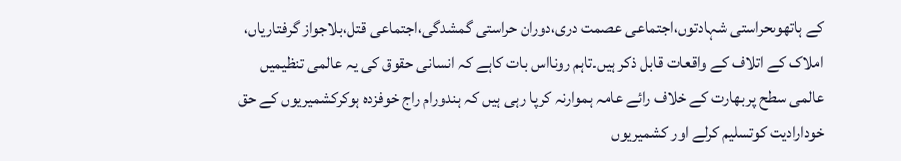کے ہاتھوںحراستی شہادتوں،اجتماعی عصمت دری،دوران حراستی گمشدگی،اجتماعی قتل،بلاجواز گرفتاریاں، املاک کے اتلاف کے واقعات قابل ذکر ہیں۔تاہم رونااس بات کاہے کہ انسانی حقوق کی یہ عالمی تنظیمیں عالمی سطح پربھارت کے خلاف رائے عامہ ہموارنہ کرپا رہی ہیں کہ ہندورام راج خوفزدہ ہوکرکشمیریوں کے حق خودارادیت کوتسلیم کرلے اور کشمیریوں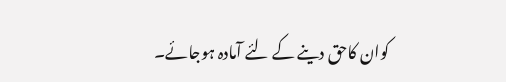کوان کاحق دینے کے لئے آمادہ ہوجائے۔